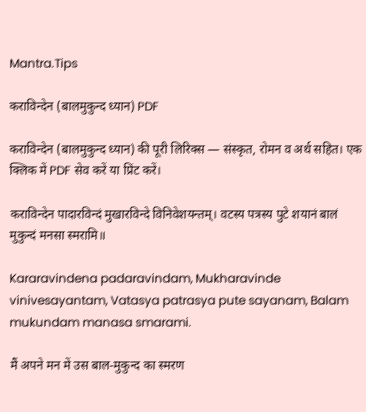Mantra.Tips

कराविन्देन (बालमुकुन्द ध्यान) PDF

कराविन्देन (बालमुकुन्द ध्यान) की पूरी लिरिक्स — संस्कृत, रोमन व अर्थ सहित। एक क्लिक में PDF सेव करें या प्रिंट करें।

कराविन्देन पादारविन्दं मुखारविन्दे विनिवेशयन्तम्। वटस्य पत्रस्य पुटे शयानं बालं मुकुन्दं मनसा स्मरामि॥

Kararavindena padaravindam, Mukharavinde vinivesayantam, Vatasya patrasya pute sayanam, Balam mukundam manasa smarami.

मैं अपने मन में उस बाल-मुकुन्द का स्मरण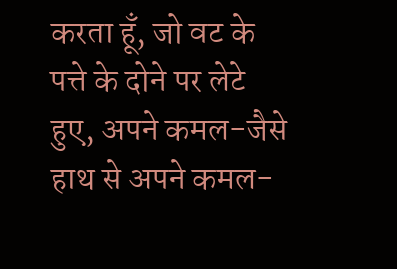करता हूँ, जो वट के पत्ते के दोने पर लेटे हुए, अपने कमल-जैसे हाथ से अपने कमल-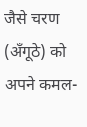जैसे चरण (अँगूठे) को अपने कमल-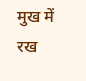मुख में रख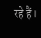रहे हैं।